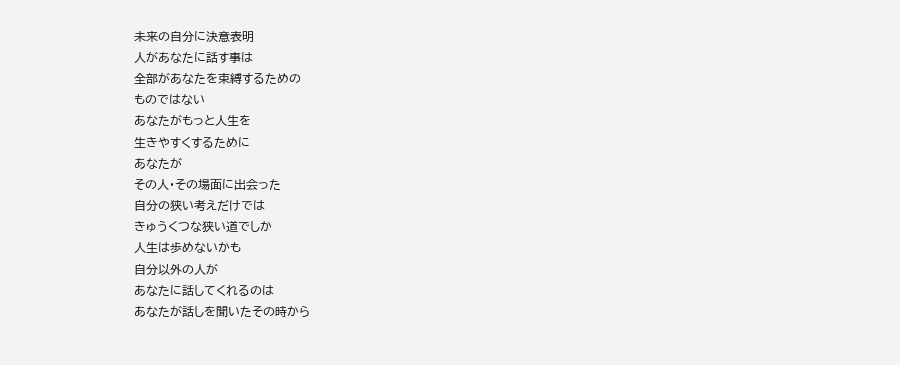未来の自分に決意表明
人があなたに話す事は
全部があなたを束縛するための
ものではない
あなたがもっと人生を
生きやすくするために
あなたが
その人・その場面に出会った
自分の狭い考えだけでは
きゅうくつな狭い道でしか
人生は歩めないかも
自分以外の人が
あなたに話してくれるのは
あなたが話しを聞いたその時から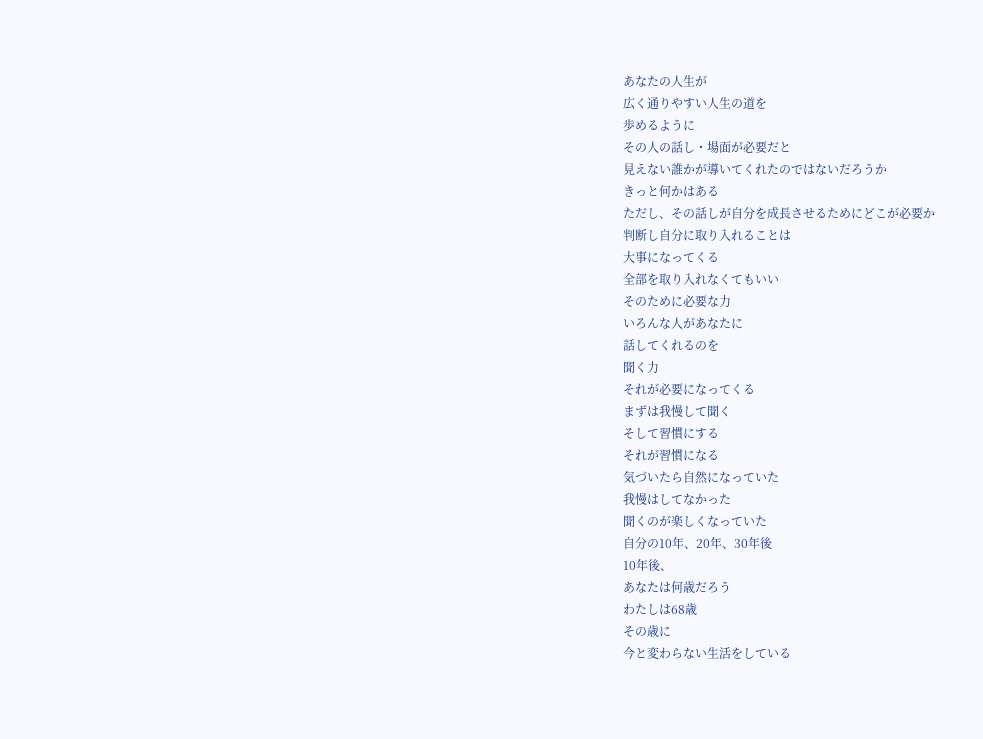あなたの人生が
広く通りやすい人生の道を
歩めるように
その人の話し・場面が必要だと
見えない誰かが導いてくれたのではないだろうか
きっと何かはある
ただし、その話しが自分を成長させるためにどこが必要か
判断し自分に取り入れることは
大事になってくる
全部を取り入れなくてもいい
そのために必要な力
いろんな人があなたに
話してくれるのを
聞く力
それが必要になってくる
まずは我慢して聞く
そして習慣にする
それが習慣になる
気づいたら自然になっていた
我慢はしてなかった
聞くのが楽しくなっていた
自分の10年、20年、30年後
10年後、
あなたは何歳だろう
わたしは68歳
その歳に
今と変わらない生活をしている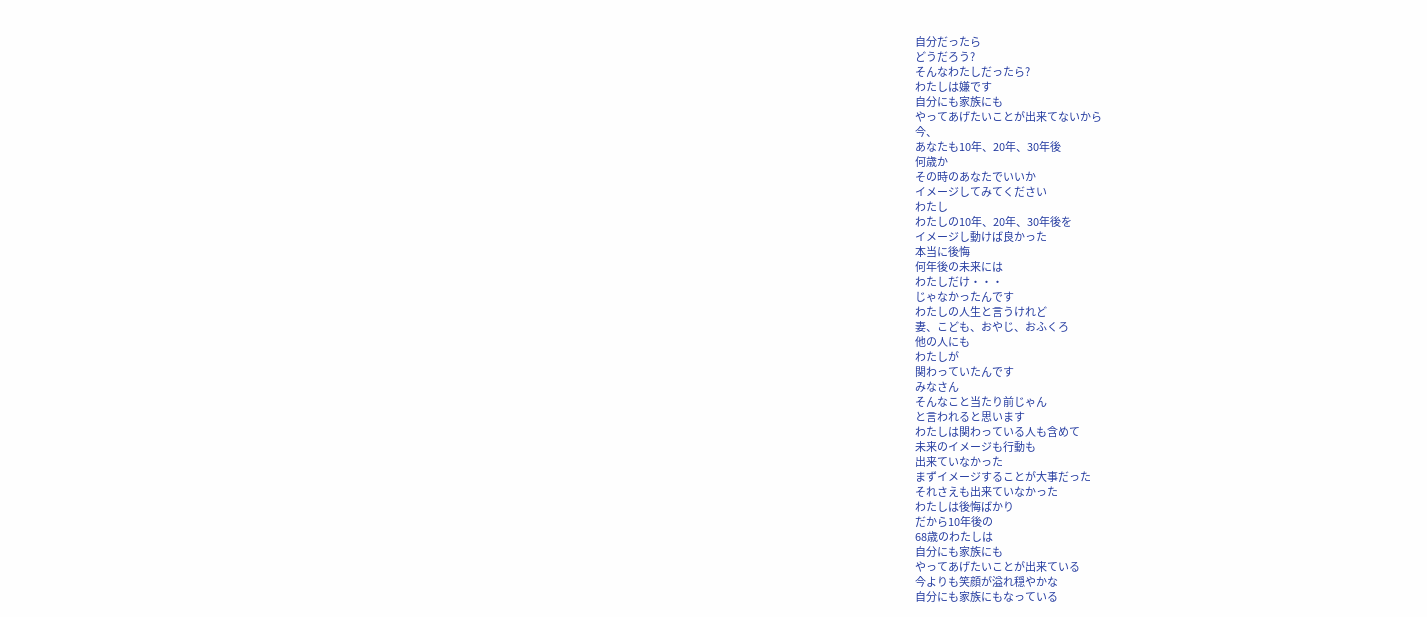自分だったら
どうだろう?
そんなわたしだったら?
わたしは嫌です
自分にも家族にも
やってあげたいことが出来てないから
今、
あなたも10年、20年、30年後
何歳か
その時のあなたでいいか
イメージしてみてください
わたし
わたしの10年、20年、30年後を
イメージし動けば良かった
本当に後悔
何年後の未来には
わたしだけ・・・
じゃなかったんです
わたしの人生と言うけれど
妻、こども、おやじ、おふくろ
他の人にも
わたしが
関わっていたんです
みなさん
そんなこと当たり前じゃん
と言われると思います
わたしは関わっている人も含めて
未来のイメージも行動も
出来ていなかった
まずイメージすることが大事だった
それさえも出来ていなかった
わたしは後悔ばかり
だから10年後の
68歳のわたしは
自分にも家族にも
やってあげたいことが出来ている
今よりも笑顔が溢れ穏やかな
自分にも家族にもなっている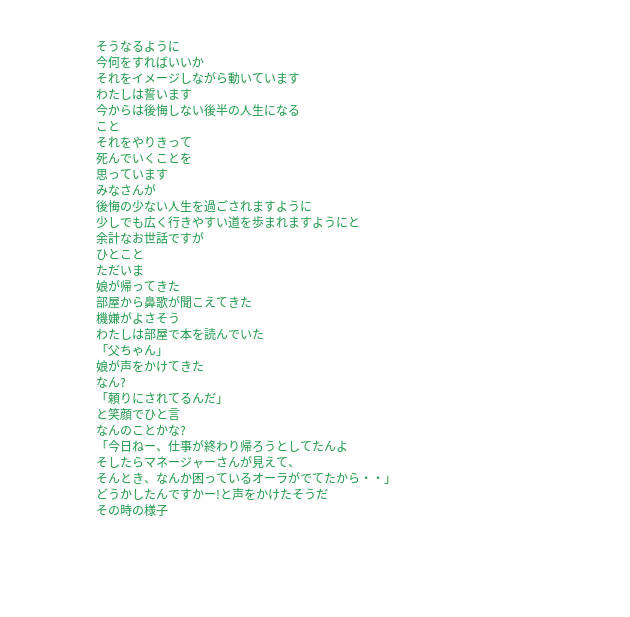そうなるように
今何をすればいいか
それをイメージしながら動いています
わたしは誓います
今からは後悔しない後半の人生になる
こと
それをやりきって
死んでいくことを
思っています
みなさんが
後悔の少ない人生を過ごされますように
少しでも広く行きやすい道を歩まれますようにと
余計なお世話ですが
ひとこと
ただいま
娘が帰ってきた
部屋から鼻歌が聞こえてきた
機嫌がよさそう
わたしは部屋で本を読んでいた
「父ちゃん」
娘が声をかけてきた
なん?
「頼りにされてるんだ」
と笑顔でひと言
なんのことかな?
「今日ねー、仕事が終わり帰ろうとしてたんよ
そしたらマネージャーさんが見えて、
そんとき、なんか困っているオーラがでてたから・・」
どうかしたんですかー!と声をかけたそうだ
その時の様子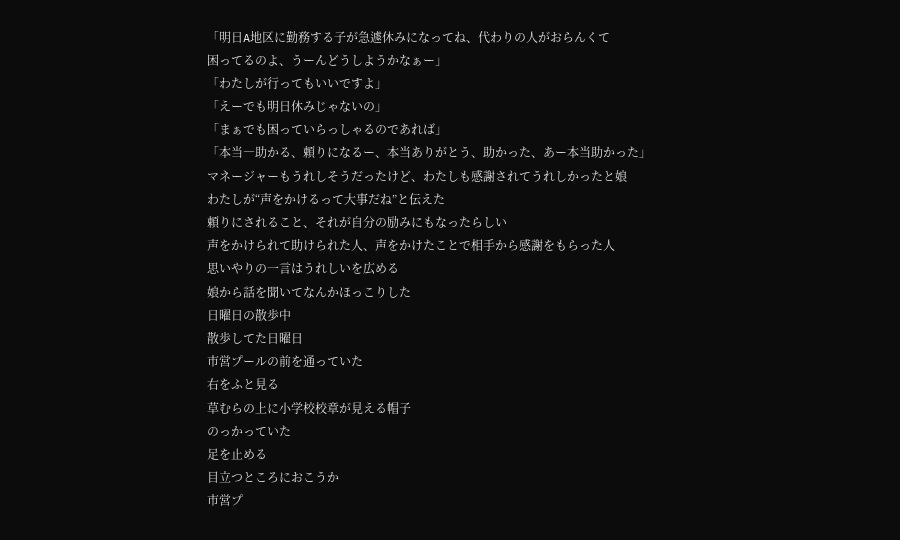「明日A地区に勤務する子が急遽休みになってね、代わりの人がおらんくて
困ってるのよ、うーんどうしようかなぁー」
「わたしが行ってもいいですよ」
「えーでも明日休みじゃないの」
「まぁでも困っていらっしゃるのであれば」
「本当―助かる、頼りになるー、本当ありがとう、助かった、あー本当助かった」
マネージャーもうれしそうだったけど、わたしも感謝されてうれしかったと娘
わたしが“声をかけるって大事だね”と伝えた
頼りにされること、それが自分の励みにもなったらしい
声をかけられて助けられた人、声をかけたことで相手から感謝をもらった人
思いやりの一言はうれしいを広める
娘から話を聞いてなんかほっこりした
日曜日の散歩中
散歩してた日曜日
市営プールの前を通っていた
右をふと見る
草むらの上に小学校校章が見える帽子
のっかっていた
足を止める
目立つところにおこうか
市営プ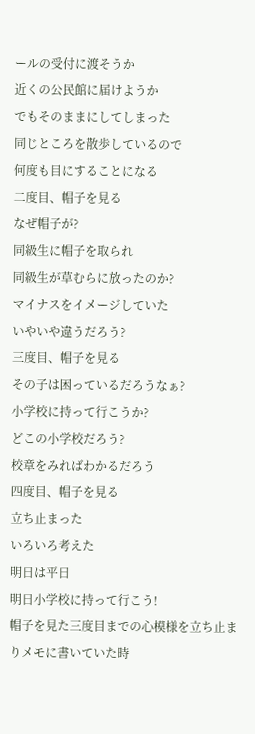ールの受付に渡そうか
近くの公民館に届けようか
でもそのままにしてしまった
同じところを散歩しているので
何度も目にすることになる
二度目、帽子を見る
なぜ帽子が?
同級生に帽子を取られ
同級生が草むらに放ったのか?
マイナスをイメージしていた
いやいや違うだろう?
三度目、帽子を見る
その子は困っているだろうなぁ?
小学校に持って行こうか?
どこの小学校だろう?
校章をみればわかるだろう
四度目、帽子を見る
立ち止まった
いろいろ考えた
明日は平日
明日小学校に持って行こう!
帽子を見た三度目までの心模様を立ち止まりメモに書いていた時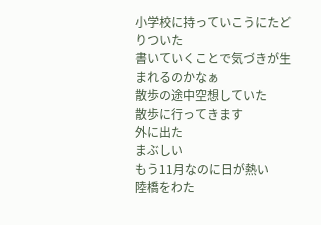小学校に持っていこうにたどりついた
書いていくことで気づきが生まれるのかなぁ
散歩の途中空想していた
散歩に行ってきます
外に出た
まぶしい
もう11月なのに日が熱い
陸橋をわた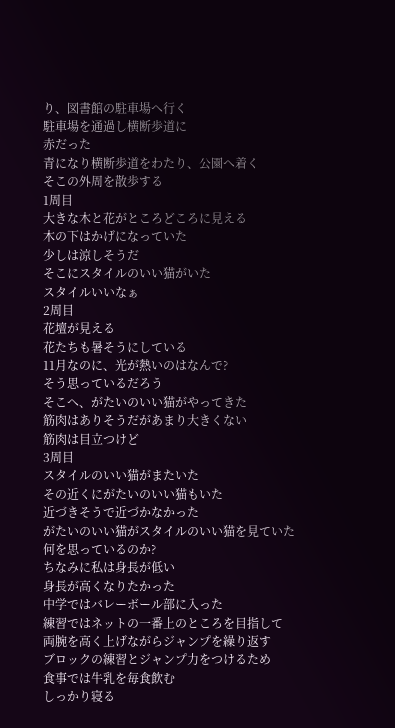り、図書館の駐車場へ行く
駐車場を通過し横断歩道に
赤だった
青になり横断歩道をわたり、公園へ着く
そこの外周を散歩する
1周目
大きな木と花がところどころに見える
木の下はかげになっていた
少しは涼しそうだ
そこにスタイルのいい猫がいた
スタイルいいなぁ
2周目
花壇が見える
花たちも暑そうにしている
11月なのに、光が熱いのはなんで?
そう思っているだろう
そこへ、がたいのいい猫がやってきた
筋肉はありそうだがあまり大きくない
筋肉は目立つけど
3周目
スタイルのいい猫がまたいた
その近くにがたいのいい猫もいた
近づきそうで近づかなかった
がたいのいい猫がスタイルのいい猫を見ていた
何を思っているのか?
ちなみに私は身長が低い
身長が高くなりたかった
中学ではバレーボール部に入った
練習ではネットの一番上のところを目指して
両腕を高く上げながらジャンプを繰り返す
ブロックの練習とジャンプ力をつけるため
食事では牛乳を毎食飲む
しっかり寝る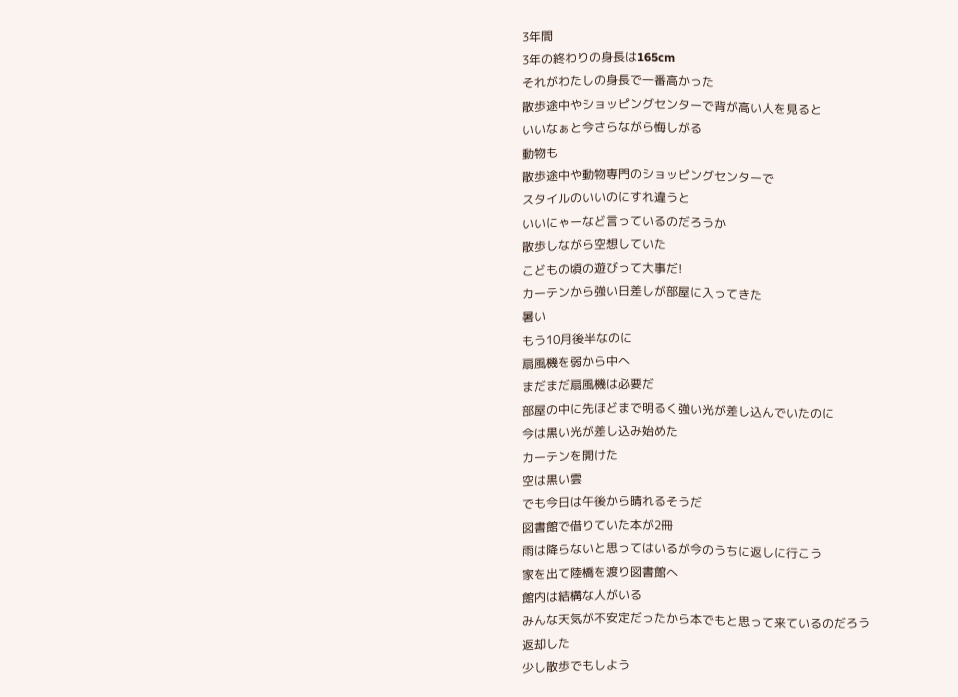3年間
3年の終わりの身長は165cm
それがわたしの身長で一番高かった
散歩途中やショッピングセンターで背が高い人を見ると
いいなぁと今さらながら悔しがる
動物も
散歩途中や動物専門のショッピングセンターで
スタイルのいいのにすれ違うと
いいにゃーなど言っているのだろうか
散歩しながら空想していた
こどもの頃の遊びって大事だ!
カーテンから強い日差しが部屋に入ってきた
暑い
もう10月後半なのに
扇風機を弱から中へ
まだまだ扇風機は必要だ
部屋の中に先ほどまで明るく強い光が差し込んでいたのに
今は黒い光が差し込み始めた
カーテンを開けた
空は黒い雲
でも今日は午後から晴れるそうだ
図書館で借りていた本が2冊
雨は降らないと思ってはいるが今のうちに返しに行こう
家を出て陸橋を渡り図書館へ
館内は結構な人がいる
みんな天気が不安定だったから本でもと思って来ているのだろう
返却した
少し散歩でもしよう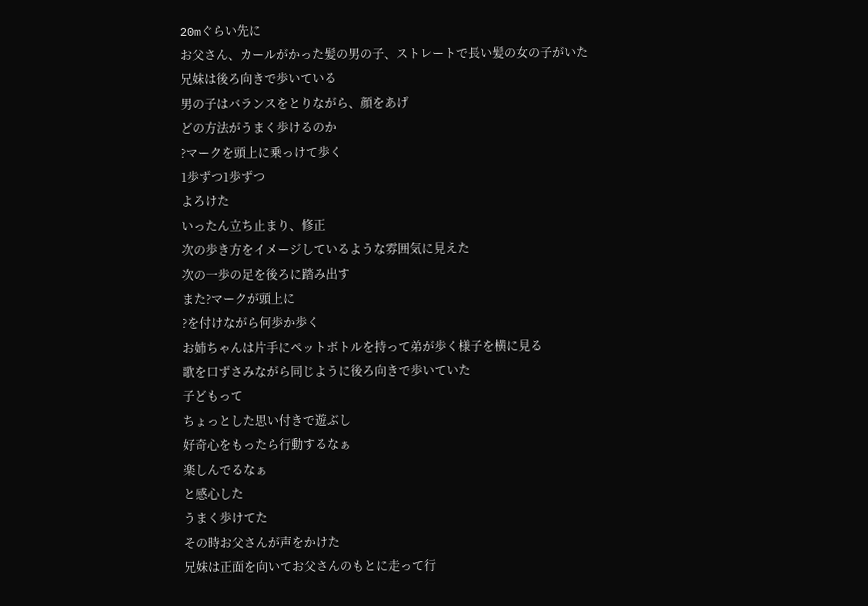20mぐらい先に
お父さん、カールがかった髪の男の子、ストレートで長い髪の女の子がいた
兄妹は後ろ向きで歩いている
男の子はバランスをとりながら、顔をあげ
どの方法がうまく歩けるのか
?マークを頭上に乗っけて歩く
1歩ずつ1歩ずつ
よろけた
いったん立ち止まり、修正
次の歩き方をイメージしているような雰囲気に見えた
次の一歩の足を後ろに踏み出す
また?マークが頭上に
?を付けながら何歩か歩く
お姉ちゃんは片手にペットボトルを持って弟が歩く様子を横に見る
歌を口ずさみながら同じように後ろ向きで歩いていた
子どもって
ちょっとした思い付きで遊ぶし
好奇心をもったら行動するなぁ
楽しんでるなぁ
と感心した
うまく歩けてた
その時お父さんが声をかけた
兄妹は正面を向いてお父さんのもとに走って行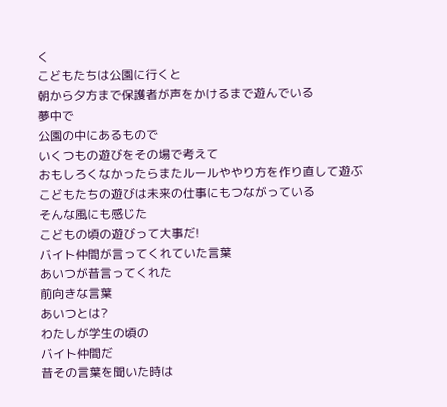く
こどもたちは公園に行くと
朝から夕方まで保護者が声をかけるまで遊んでいる
夢中で
公園の中にあるもので
いくつもの遊びをその場で考えて
おもしろくなかったらまたルールややり方を作り直して遊ぶ
こどもたちの遊びは未来の仕事にもつながっている
そんな風にも感じた
こどもの頃の遊びって大事だ!
バイト仲間が言ってくれていた言葉
あいつが昔言ってくれた
前向きな言葉
あいつとは?
わたしが学生の頃の
バイト仲間だ
昔その言葉を聞いた時は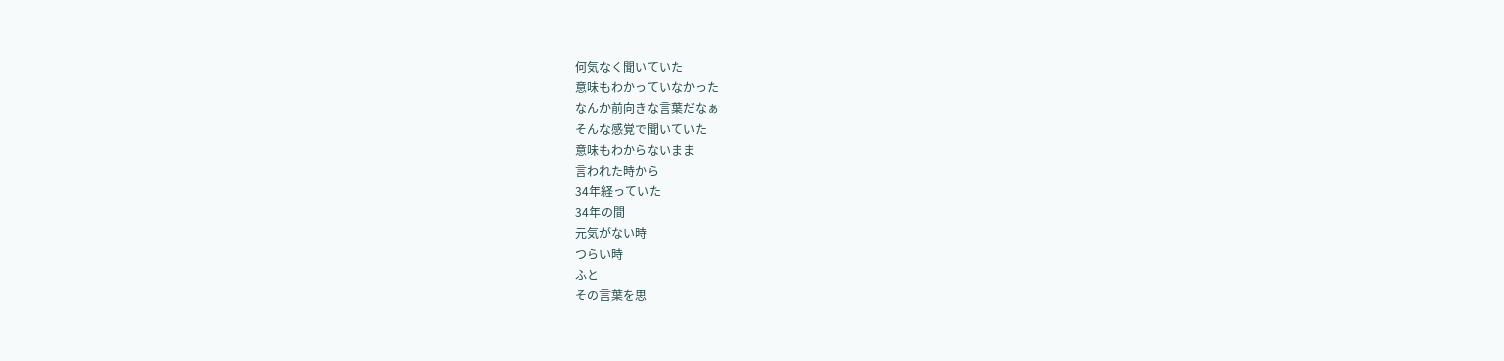何気なく聞いていた
意味もわかっていなかった
なんか前向きな言葉だなぁ
そんな感覚で聞いていた
意味もわからないまま
言われた時から
34年経っていた
34年の間
元気がない時
つらい時
ふと
その言葉を思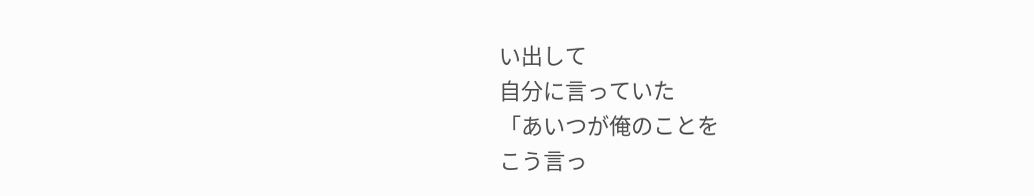い出して
自分に言っていた
「あいつが俺のことを
こう言っ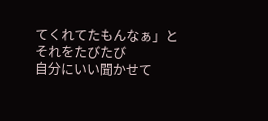てくれてたもんなぁ」と
それをたびたび
自分にいい聞かせて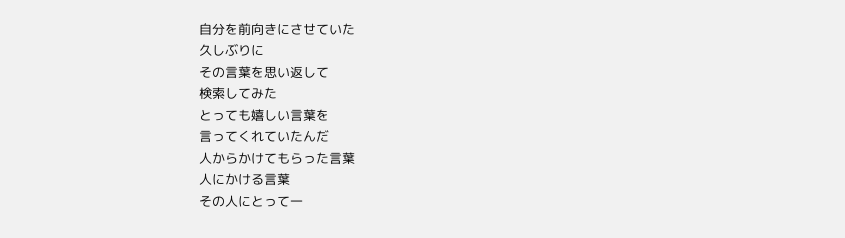自分を前向きにさせていた
久しぶりに
その言葉を思い返して
検索してみた
とっても嬉しい言葉を
言ってくれていたんだ
人からかけてもらった言葉
人にかける言葉
その人にとって一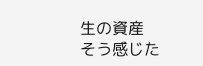生の資産
そう感じた